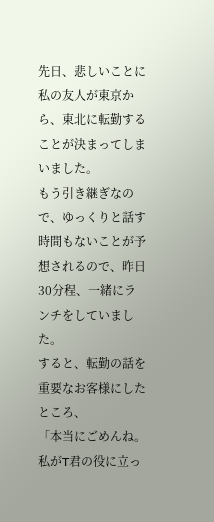先日、悲しいことに私の友人が東京から、東北に転勤することが決まってしまいました。
もう引き継ぎなので、ゆっくりと話す時間もないことが予想されるので、昨日30分程、一緒にランチをしていました。
すると、転勤の話を重要なお客様にしたところ、
「本当にごめんね。私がT君の役に立っ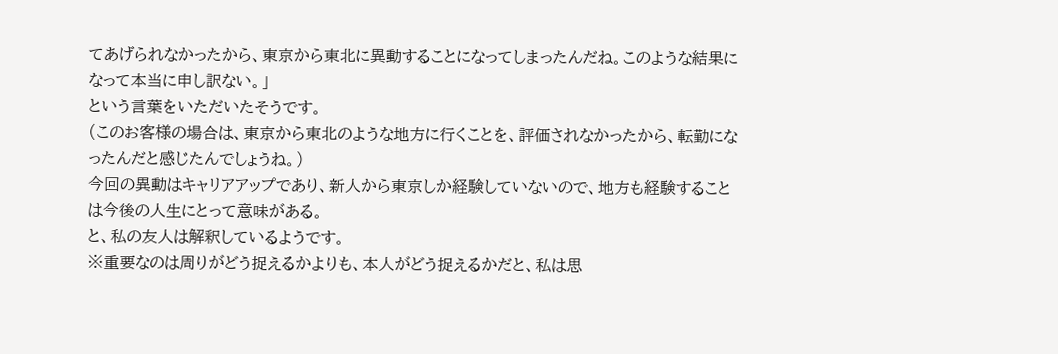てあげられなかったから、東京から東北に異動することになってしまったんだね。このような結果になって本当に申し訳ない。」
という言葉をいただいたそうです。
(このお客様の場合は、東京から東北のような地方に行くことを、評価されなかったから、転勤になったんだと感じたんでしょうね。)
今回の異動はキャリアアップであり、新人から東京しか経験していないので、地方も経験することは今後の人生にとって意味がある。
と、私の友人は解釈しているようです。
※重要なのは周りがどう捉えるかよりも、本人がどう捉えるかだと、私は思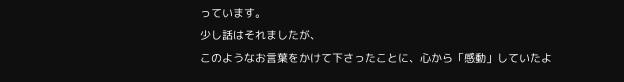っています。
少し話はそれましたが、
このようなお言葉をかけて下さったことに、心から「感動」していたよ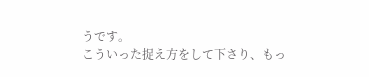うです。
こういった捉え方をして下さり、もっ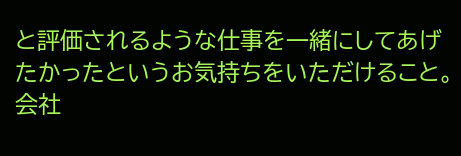と評価されるような仕事を一緒にしてあげたかったというお気持ちをいただけること。
会社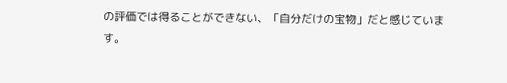の評価では得ることができない、「自分だけの宝物」だと感じています。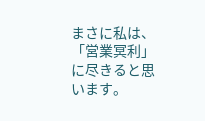まさに私は、「営業冥利」に尽きると思います。